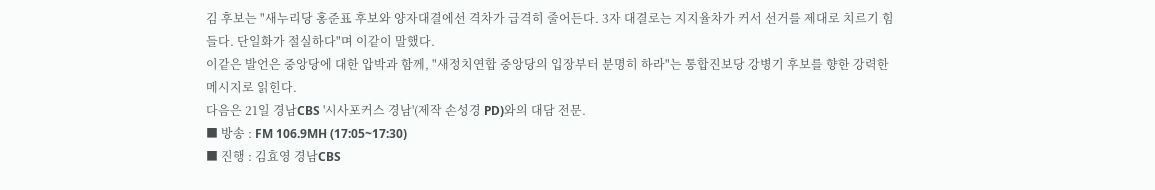김 후보는 "새누리당 홍준표 후보와 양자대결에선 격차가 급격히 줄어든다. 3자 대결로는 지지율차가 커서 선거를 제대로 치르기 힘들다. 단일화가 절실하다"며 이같이 말했다.
이같은 발언은 중앙당에 대한 압박과 함께, "새정치연합 중앙당의 입장부터 분명히 하라"는 통합진보당 강병기 후보를 향한 강력한 메시지로 읽힌다.
다음은 21일 경남CBS '시사포커스 경남'(제작 손성경 PD)와의 대담 전문.
■ 방송 : FM 106.9MH (17:05~17:30)
■ 진행 : 김효영 경남CBS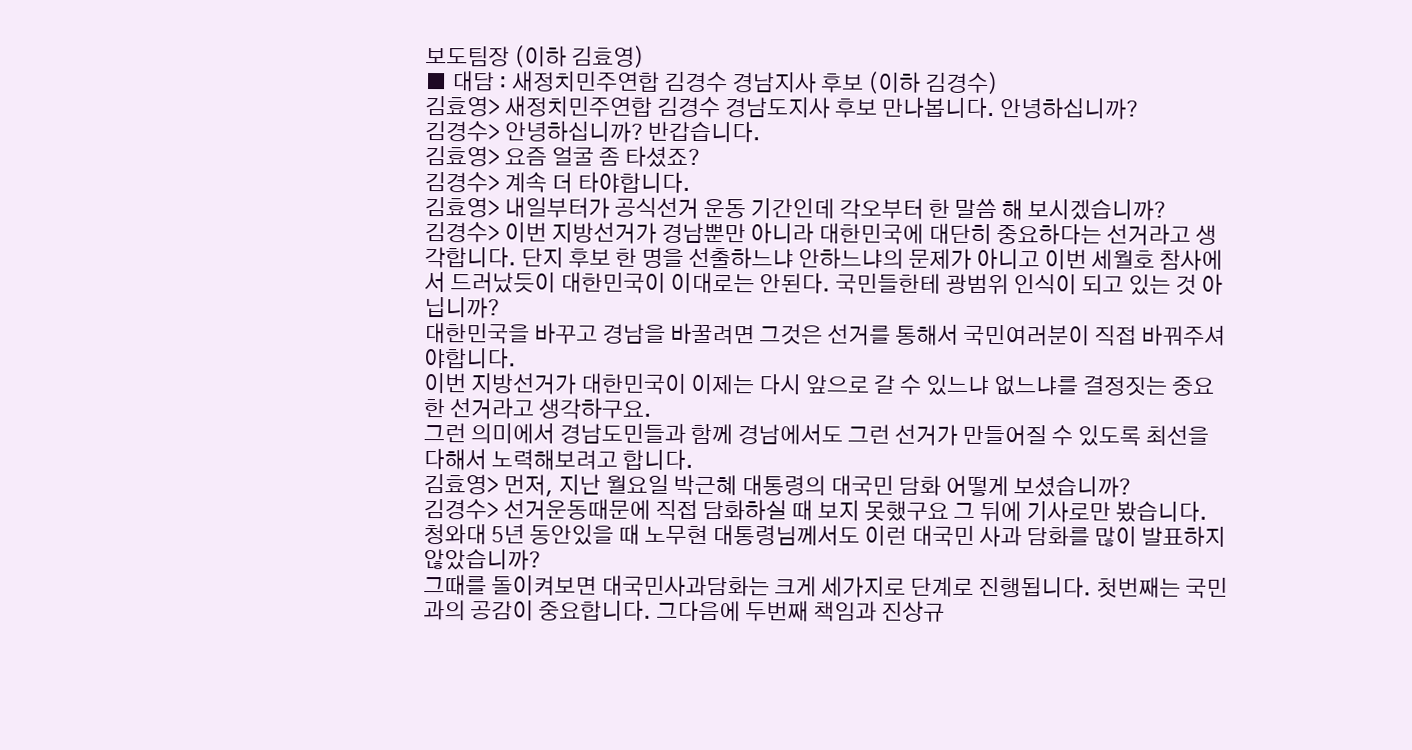보도팀장 (이하 김효영)
■ 대담 : 새정치민주연합 김경수 경남지사 후보 (이하 김경수)
김효영> 새정치민주연합 김경수 경남도지사 후보 만나봅니다. 안녕하십니까?
김경수> 안녕하십니까? 반갑습니다.
김효영> 요즘 얼굴 좀 타셨죠?
김경수> 계속 더 타야합니다.
김효영> 내일부터가 공식선거 운동 기간인데 각오부터 한 말씀 해 보시겠습니까?
김경수> 이번 지방선거가 경남뿐만 아니라 대한민국에 대단히 중요하다는 선거라고 생각합니다. 단지 후보 한 명을 선출하느냐 안하느냐의 문제가 아니고 이번 세월호 참사에서 드러났듯이 대한민국이 이대로는 안된다. 국민들한테 광범위 인식이 되고 있는 것 아닙니까?
대한민국을 바꾸고 경남을 바꿀려면 그것은 선거를 통해서 국민여러분이 직접 바꿔주셔야합니다.
이번 지방선거가 대한민국이 이제는 다시 앞으로 갈 수 있느냐 없느냐를 결정짓는 중요한 선거라고 생각하구요.
그런 의미에서 경남도민들과 함께 경남에서도 그런 선거가 만들어질 수 있도록 최선을 다해서 노력해보려고 합니다.
김효영> 먼저, 지난 월요일 박근혜 대통령의 대국민 담화 어떻게 보셨습니까?
김경수> 선거운동때문에 직접 담화하실 때 보지 못했구요 그 뒤에 기사로만 봤습니다.
청와대 5년 동안있을 때 노무현 대통령님께서도 이런 대국민 사과 담화를 많이 발표하지 않았습니까?
그때를 돌이켜보면 대국민사과담화는 크게 세가지로 단계로 진행됩니다. 첫번째는 국민과의 공감이 중요합니다. 그다음에 두번째 책임과 진상규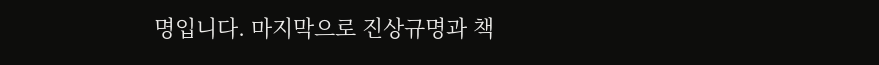명입니다. 마지막으로 진상규명과 책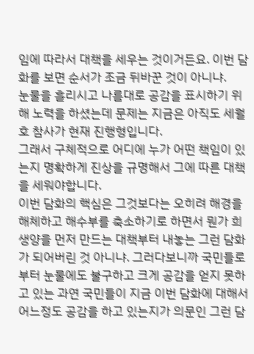임에 따라서 대책을 세우는 것이거든요. 이번 담화를 보면 순서가 조금 뒤바꾼 것이 아니냐.
눈물을 흘리시고 나름대로 공감을 표시하기 위해 노력을 하셨는데 문제는 지금은 아직도 세월호 참사가 현재 진행형입니다.
그래서 구체적으로 어디에 누가 어떤 책임이 있는지 명확하게 진상을 규명해서 그에 따른 대책을 세워야합니다.
이번 담화의 핵심은 그것보다는 오히려 해경을 해체하고 해수부를 축소하기로 하면서 뭔가 희생양을 먼저 만드는 대책부터 내놓는 그런 담화가 되어버린 것 아니냐. 그러다보니까 국민들로부터 눈물에도 불구하고 크게 공감을 얻지 못하고 있는 과연 국민들이 지금 이번 담화에 대해서 어느정도 공감을 하고 있는지가 의문인 그런 담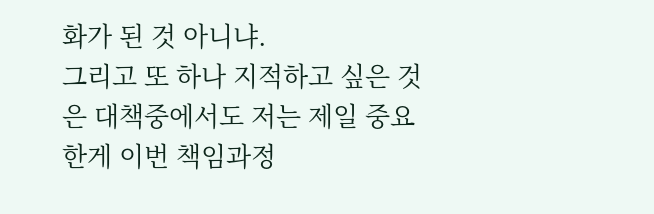화가 된 것 아니냐.
그리고 또 하나 지적하고 싶은 것은 대책중에서도 저는 제일 중요한게 이번 책임과정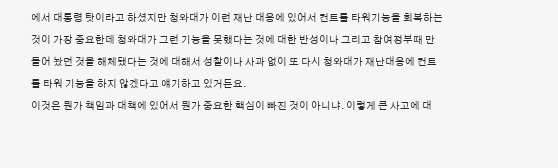에서 대통령 탓이라고 하셨지만 청와대가 이런 재난 대응에 있어서 컨트롤 타워기능을 회복하는 것이 가장 중요한데 청와대가 그런 기능을 못했다는 것에 대한 반성이나 그리고 참여정부때 만들어 놨던 것을 해체됐다는 것에 대해서 성찰이나 사과 없이 또 다시 청와대가 재난대응에 컨트롤 타워 기능을 하지 않겠다고 얘기하고 있거든요.
이것은 뭔가 책임과 대책에 있어서 뭔가 중요한 핵심이 빠진 것이 아니냐. 이렇게 큰 사고에 대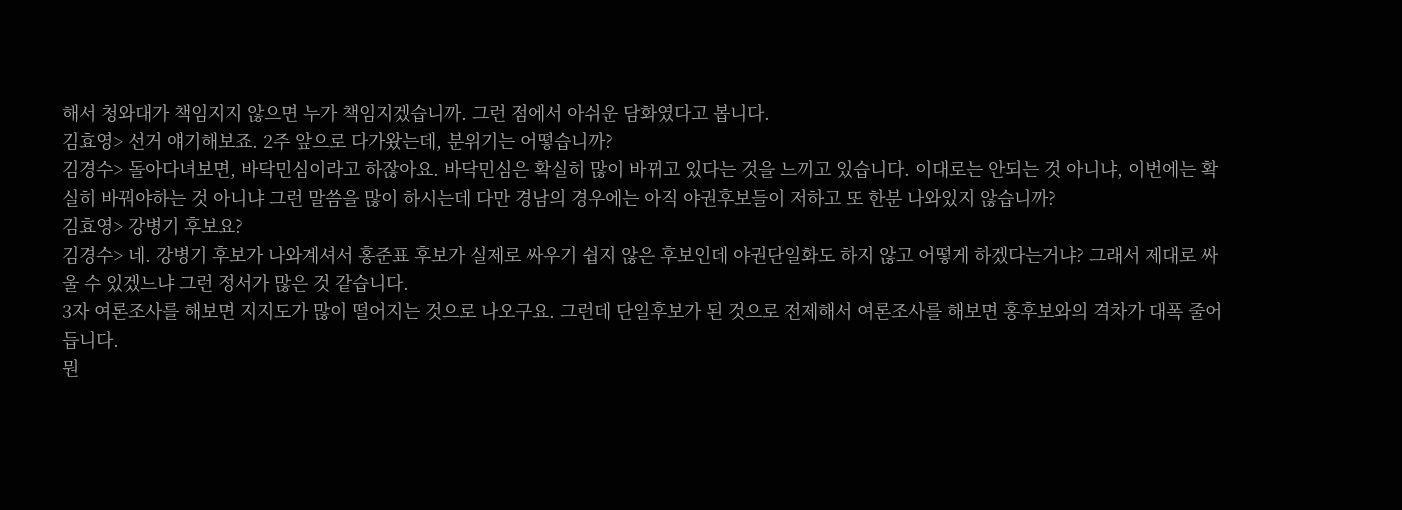해서 청와대가 책임지지 않으면 누가 책임지겠습니까. 그런 점에서 아쉬운 담화였다고 봅니다.
김효영> 선거 얘기해보죠. 2주 앞으로 다가왔는데, 분위기는 어떻습니까?
김경수> 돌아다녀보면, 바닥민심이라고 하잖아요. 바닥민심은 확실히 많이 바뀌고 있다는 것을 느끼고 있습니다. 이대로는 안되는 것 아니냐, 이번에는 확실히 바꿔야하는 것 아니냐 그런 말씀을 많이 하시는데 다만 경남의 경우에는 아직 야권후보들이 저하고 또 한분 나와있지 않습니까?
김효영> 강병기 후보요?
김경수> 네. 강병기 후보가 나와계셔서 홍준표 후보가 실제로 싸우기 쉽지 않은 후보인데 야권단일화도 하지 않고 어떻게 하겠다는거냐? 그래서 제대로 싸울 수 있겠느냐 그런 정서가 많은 것 같습니다.
3자 여론조사를 해보면 지지도가 많이 떨어지는 것으로 나오구요. 그런데 단일후보가 된 것으로 전제해서 여론조사를 해보면 홍후보와의 격차가 대폭 줄어듭니다.
뭔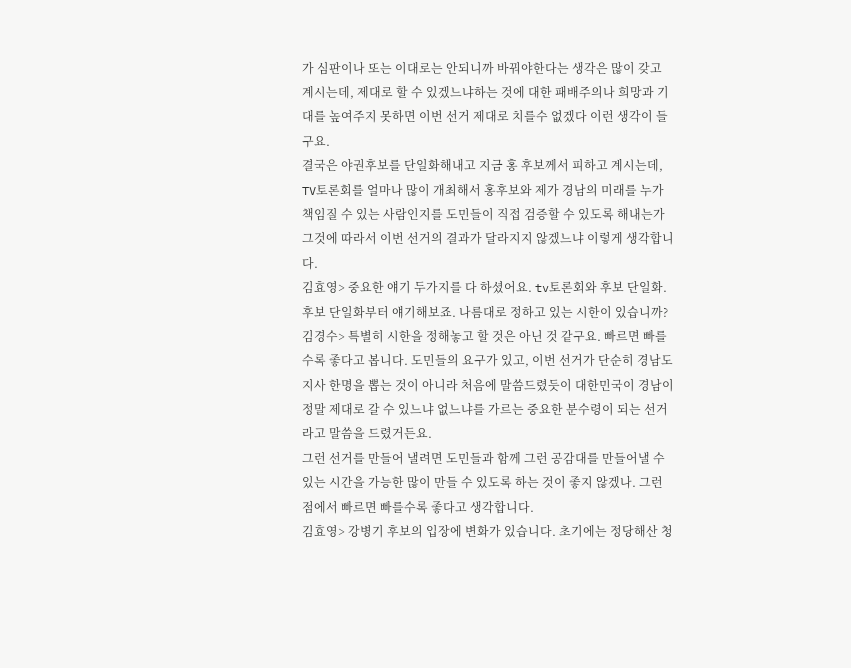가 심판이나 또는 이대로는 안되니까 바꿔야한다는 생각은 많이 갖고 계시는데, 제대로 할 수 있겠느냐하는 것에 대한 패배주의나 희망과 기대를 높여주지 못하면 이번 선거 제대로 치를수 없겠다 이런 생각이 들구요.
결국은 야권후보를 단일화해내고 지금 홍 후보께서 피하고 계시는데, TV토론회를 얼마나 많이 개최해서 홍후보와 제가 경남의 미래를 누가 책임질 수 있는 사람인지를 도민들이 직접 검증할 수 있도록 해내는가 그것에 따라서 이번 선거의 결과가 달라지지 않겠느냐 이렇게 생각합니다.
김효영> 중요한 얘기 두가지를 다 하셨어요. tv토론회와 후보 단일화. 후보 단일화부터 얘기해보죠. 나름대로 정하고 있는 시한이 있습니까?
김경수> 특별히 시한을 정해놓고 할 것은 아닌 것 같구요. 빠르면 빠를수록 좋다고 봅니다. 도민들의 요구가 있고, 이번 선거가 단순히 경남도지사 한명을 뽑는 것이 아니라 처음에 말씀드렸듯이 대한민국이 경남이 정말 제대로 갈 수 있느냐 없느냐를 가르는 중요한 분수령이 되는 선거라고 말씀을 드렸거든요.
그런 선거를 만들어 낼려면 도민들과 함께 그런 공감대를 만들어낼 수 있는 시간을 가능한 많이 만들 수 있도록 하는 것이 좋지 않겠나. 그런 점에서 빠르면 빠를수록 좋다고 생각합니다.
김효영> 강병기 후보의 입장에 변화가 있습니다. 초기에는 정당해산 청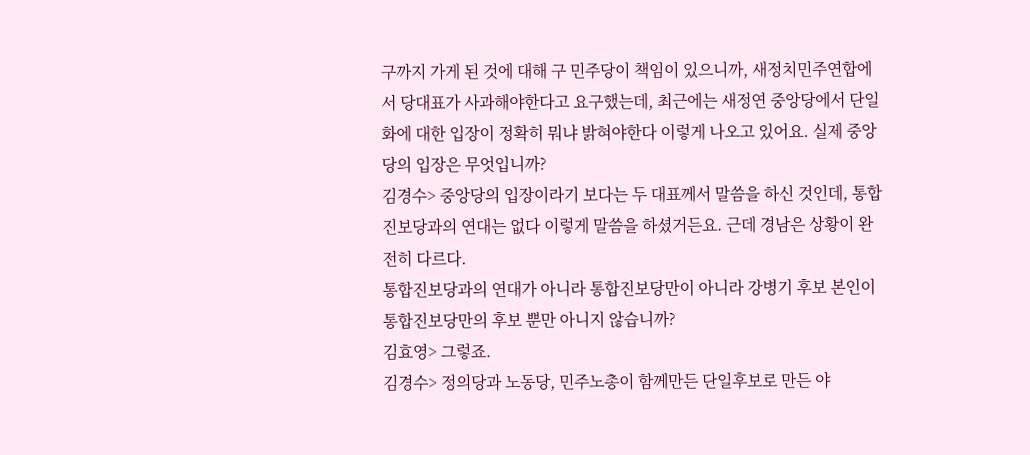구까지 가게 된 것에 대해 구 민주당이 책임이 있으니까, 새정치민주연합에서 당대표가 사과해야한다고 요구했는데, 최근에는 새정연 중앙당에서 단일화에 대한 입장이 정확히 뭐냐 밝혀야한다 이렇게 나오고 있어요. 실제 중앙당의 입장은 무엇입니까?
김경수> 중앙당의 입장이라기 보다는 두 대표께서 말씀을 하신 것인데, 통합진보당과의 연대는 없다 이렇게 말씀을 하셨거든요. 근데 경남은 상황이 완전히 다르다.
통합진보당과의 연대가 아니라 통합진보당만이 아니라 강병기 후보 본인이 통합진보당만의 후보 뿐만 아니지 않습니까?
김효영> 그렇죠.
김경수> 정의당과 노동당, 민주노총이 함께만든 단일후보로 만든 야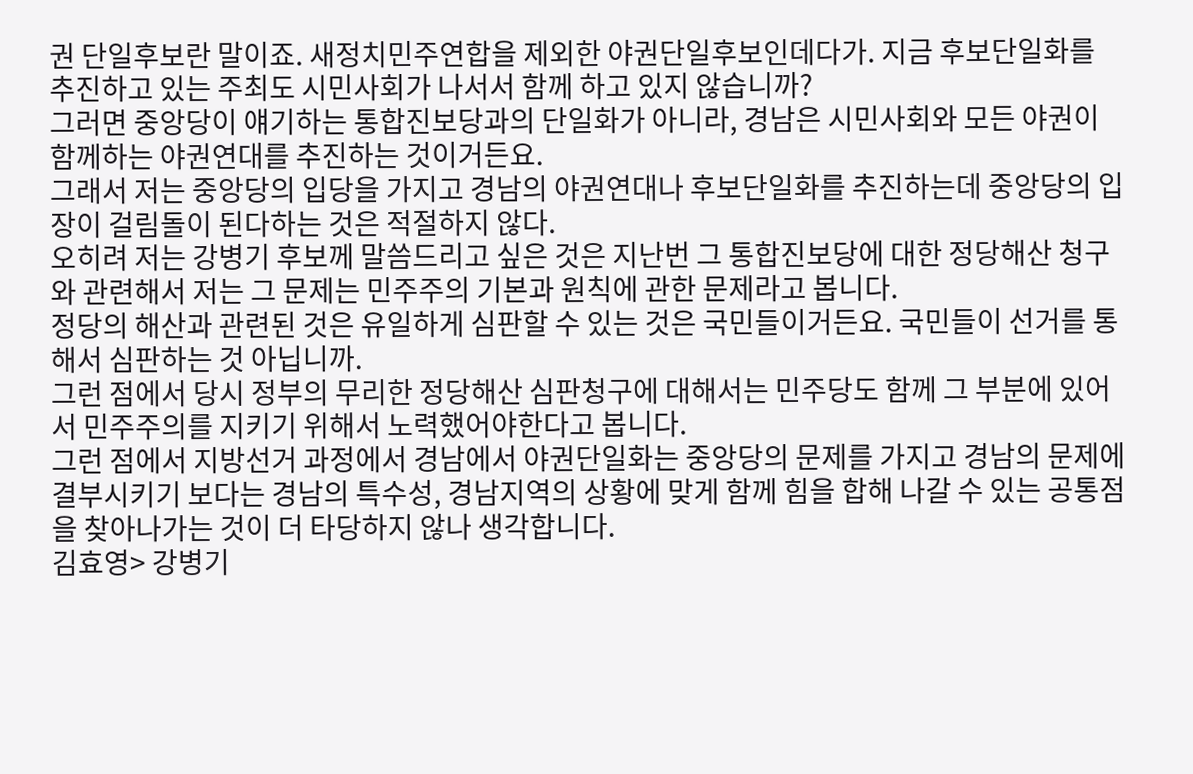권 단일후보란 말이죠. 새정치민주연합을 제외한 야권단일후보인데다가. 지금 후보단일화를 추진하고 있는 주최도 시민사회가 나서서 함께 하고 있지 않습니까?
그러면 중앙당이 얘기하는 통합진보당과의 단일화가 아니라, 경남은 시민사회와 모든 야권이 함께하는 야권연대를 추진하는 것이거든요.
그래서 저는 중앙당의 입당을 가지고 경남의 야권연대나 후보단일화를 추진하는데 중앙당의 입장이 걸림돌이 된다하는 것은 적절하지 않다.
오히려 저는 강병기 후보께 말씀드리고 싶은 것은 지난번 그 통합진보당에 대한 정당해산 청구와 관련해서 저는 그 문제는 민주주의 기본과 원칙에 관한 문제라고 봅니다.
정당의 해산과 관련된 것은 유일하게 심판할 수 있는 것은 국민들이거든요. 국민들이 선거를 통해서 심판하는 것 아닙니까.
그런 점에서 당시 정부의 무리한 정당해산 심판청구에 대해서는 민주당도 함께 그 부분에 있어서 민주주의를 지키기 위해서 노력했어야한다고 봅니다.
그런 점에서 지방선거 과정에서 경남에서 야권단일화는 중앙당의 문제를 가지고 경남의 문제에 결부시키기 보다는 경남의 특수성, 경남지역의 상황에 맞게 함께 힘을 합해 나갈 수 있는 공통점을 찾아나가는 것이 더 타당하지 않나 생각합니다.
김효영> 강병기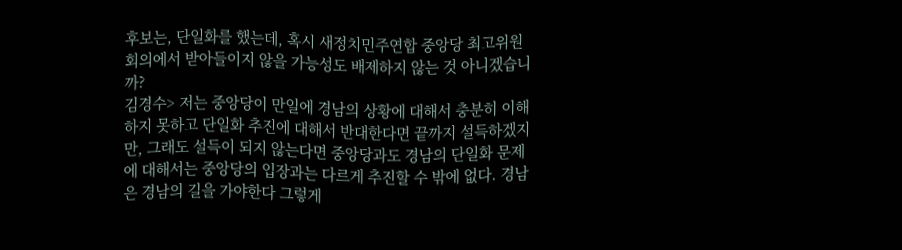후보는, 단일화를 했는데, 혹시 새정치민주연합 중앙당 최고위원회의에서 받아들이지 않을 가능성도 배제하지 않는 것 아니겠습니까?
김경수> 저는 중앙당이 만일에 경남의 상황에 대해서 충분히 이해하지 못하고 단일화 추진에 대해서 반대한다면 끝까지 설득하겠지만, 그래도 설득이 되지 않는다면 중앙당과도 경남의 단일화 문제에 대해서는 중앙당의 입장과는 다르게 추진할 수 밖에 없다. 경남은 경남의 길을 가야한다 그렇게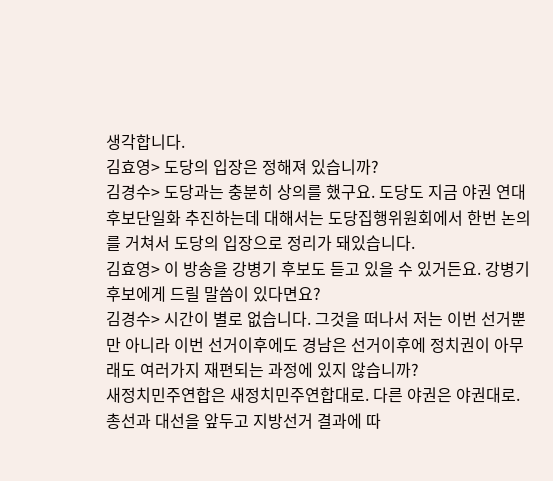생각합니다.
김효영> 도당의 입장은 정해져 있습니까?
김경수> 도당과는 충분히 상의를 했구요. 도당도 지금 야권 연대 후보단일화 추진하는데 대해서는 도당집행위원회에서 한번 논의를 거쳐서 도당의 입장으로 정리가 돼있습니다.
김효영> 이 방송을 강병기 후보도 듣고 있을 수 있거든요. 강병기 후보에게 드릴 말씀이 있다면요?
김경수> 시간이 별로 없습니다. 그것을 떠나서 저는 이번 선거뿐만 아니라 이번 선거이후에도 경남은 선거이후에 정치권이 아무래도 여러가지 재편되는 과정에 있지 않습니까?
새정치민주연합은 새정치민주연합대로. 다른 야권은 야권대로. 총선과 대선을 앞두고 지방선거 결과에 따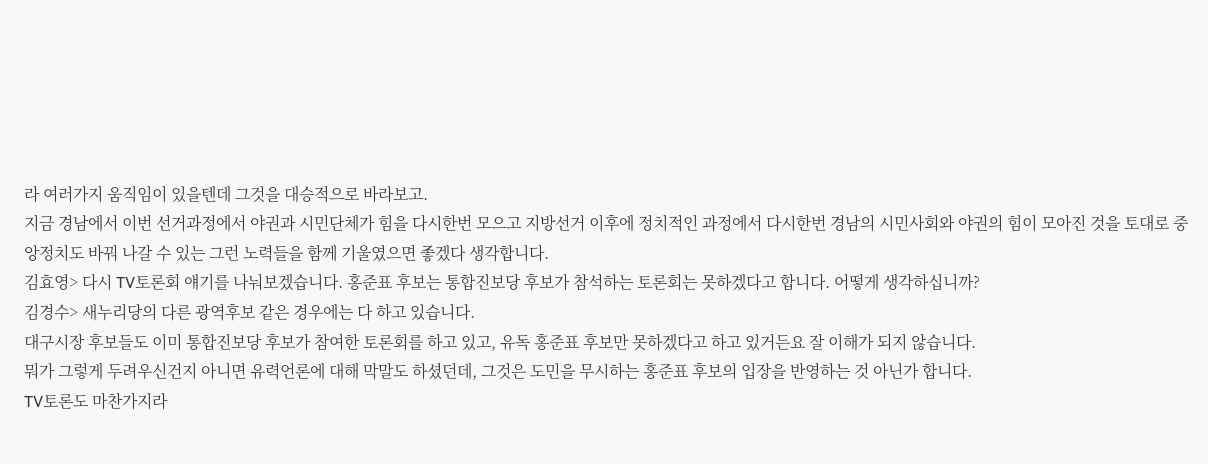라 여러가지 움직임이 있을텐데 그것을 대승적으로 바라보고.
지금 경남에서 이번 선거과정에서 야권과 시민단체가 힘을 다시한번 모으고 지방선거 이후에 정치적인 과정에서 다시한번 경남의 시민사회와 야권의 힘이 모아진 것을 토대로 중앙정치도 바꿔 나갈 수 있는 그런 노력들을 함께 기울였으면 좋겠다 생각합니다.
김효영> 다시 TV토론회 얘기를 나눠보겠습니다. 홍준표 후보는 통합진보당 후보가 참석하는 토론회는 못하겠다고 합니다. 어떻게 생각하십니까?
김경수> 새누리당의 다른 광역후보 같은 경우에는 다 하고 있습니다.
대구시장 후보들도 이미 통합진보당 후보가 참여한 토론회를 하고 있고, 유독 홍준표 후보만 못하겠다고 하고 있거든요 잘 이해가 되지 않습니다.
뭐가 그렇게 두려우신건지 아니면 유력언론에 대해 막말도 하셨던데, 그것은 도민을 무시하는 홍준표 후보의 입장을 반영하는 것 아닌가 합니다.
TV토론도 마찬가지라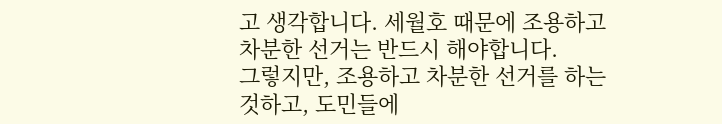고 생각합니다. 세월호 때문에 조용하고 차분한 선거는 반드시 해야합니다.
그렇지만, 조용하고 차분한 선거를 하는 것하고, 도민들에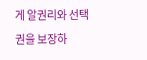게 알권리와 선택권을 보장하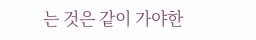는 것은 같이 가야한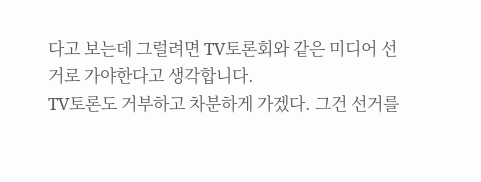다고 보는데 그럴려면 TV토론회와 같은 미디어 선거로 가야한다고 생각합니다.
TV토론도 거부하고 차분하게 가겠다. 그건 선거를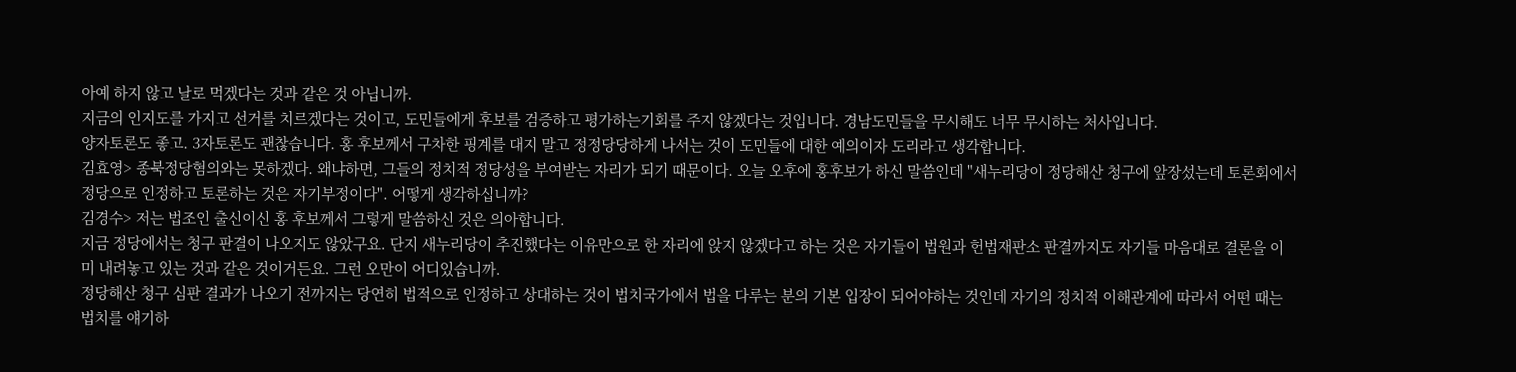아예 하지 않고 날로 먹겠다는 것과 같은 것 아닙니까.
지금의 인지도를 가지고 선거를 치르겠다는 것이고, 도민들에게 후보를 검증하고 평가하는기회를 주지 않겠다는 것입니다. 경남도민들을 무시해도 너무 무시하는 처사입니다.
양자토론도 좋고. 3자토론도 괜찮습니다. 홍 후보께서 구차한 핑계를 대지 말고 정정당당하게 나서는 것이 도민들에 대한 예의이자 도리라고 생각합니다.
김효영> 종북정당혐의와는 못하겠다. 왜냐하면, 그들의 정치적 정당성을 부여받는 자리가 되기 때문이다. 오늘 오후에 홍후보가 하신 말씀인데 "새누리당이 정당해산 청구에 앞장섰는데 토론회에서 정당으로 인정하고 토론하는 것은 자기부정이다". 어떻게 생각하십니까?
김경수> 저는 법조인 출신이신 홍 후보께서 그렇게 말씀하신 것은 의아합니다.
지금 정당에서는 청구 판결이 나오지도 않았구요. 단지 새누리당이 추진했다는 이유만으로 한 자리에 앉지 않겠다고 하는 것은 자기들이 법원과 헌법재판소 판결까지도 자기들 마음대로 결론을 이미 내려놓고 있는 것과 같은 것이거든요. 그런 오만이 어디있습니까.
정당해산 청구 심판 결과가 나오기 전까지는 당연히 법적으로 인정하고 상대하는 것이 법치국가에서 법을 다루는 분의 기본 입장이 되어야하는 것인데 자기의 정치적 이해관계에 따라서 어떤 때는 법치를 얘기하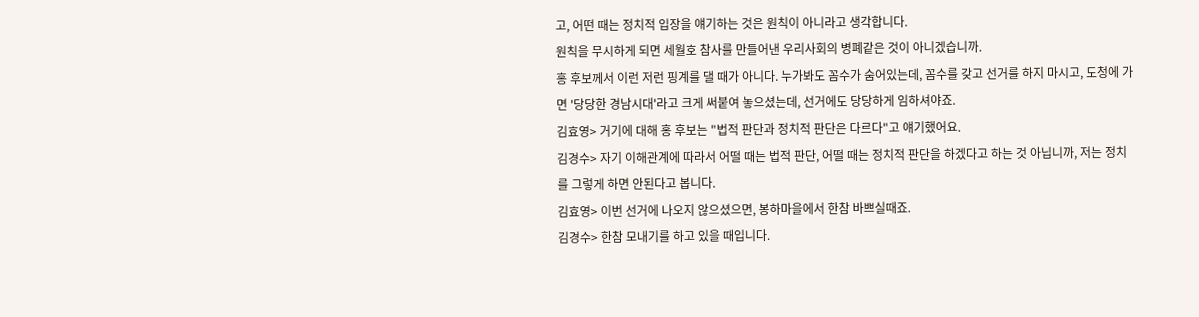고, 어떤 때는 정치적 입장을 얘기하는 것은 원칙이 아니라고 생각합니다.
원칙을 무시하게 되면 세월호 참사를 만들어낸 우리사회의 병폐같은 것이 아니겠습니까.
홍 후보께서 이런 저런 핑계를 댈 때가 아니다. 누가봐도 꼼수가 숨어있는데, 꼼수를 갖고 선거를 하지 마시고, 도청에 가면 '당당한 경남시대'라고 크게 써붙여 놓으셨는데, 선거에도 당당하게 임하셔야죠.
김효영> 거기에 대해 홍 후보는 "법적 판단과 정치적 판단은 다르다"고 얘기했어요.
김경수> 자기 이해관계에 따라서 어떨 때는 법적 판단, 어떨 때는 정치적 판단을 하겠다고 하는 것 아닙니까, 저는 정치를 그렇게 하면 안된다고 봅니다.
김효영> 이번 선거에 나오지 않으셨으면, 봉하마을에서 한참 바쁘실때죠.
김경수> 한참 모내기를 하고 있을 때입니다.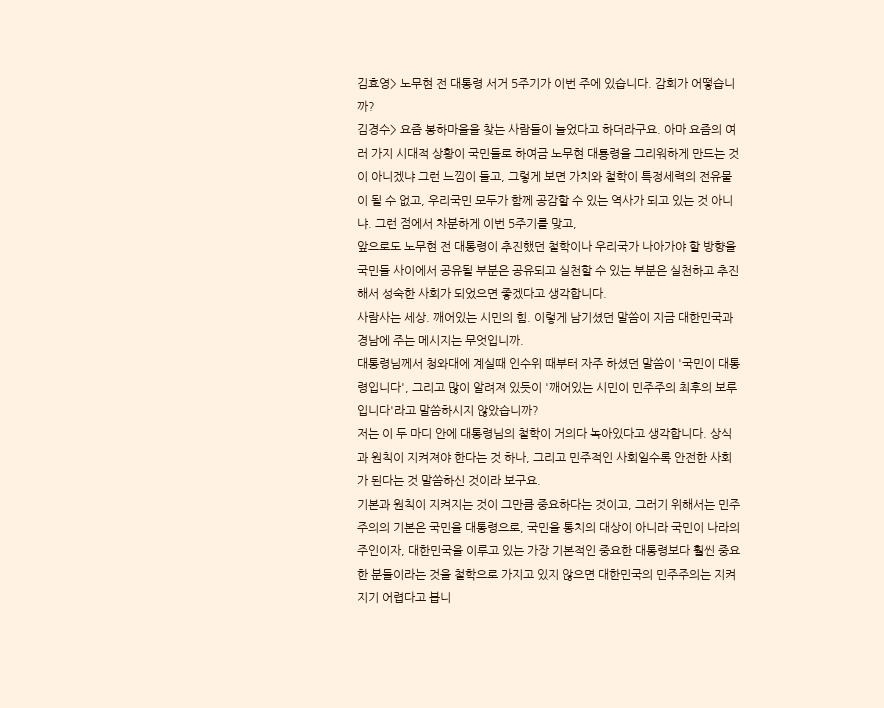김효영> 노무현 전 대통령 서거 5주기가 이번 주에 있습니다. 감회가 어떻습니까?
김경수> 요즘 봉하마을을 찾는 사람들이 늘었다고 하더라구요. 아마 요즘의 여러 가지 시대적 상황이 국민들로 하여금 노무현 대툥령을 그리워하게 만드는 것이 아니겠냐 그런 느낌이 들고, 그렇게 보면 가치와 철학이 특정세력의 전유물이 될 수 없고, 우리국민 모두가 함께 공감할 수 있는 역사가 되고 있는 것 아니냐. 그런 점에서 차분하게 이번 5주기를 맞고,
앞으로도 노무현 전 대통령이 추진했던 철학이나 우리국가 나아가야 할 방향을 국민들 사이에서 공유될 부분은 공유되고 실천할 수 있는 부분은 실천하고 추진해서 성숙한 사회가 되었으면 좋겠다고 생각합니다.
사람사는 세상. 깨어있는 시민의 힘. 이렇게 남기셨던 말씀이 지금 대한민국과 경남에 주는 메시지는 무엇입니까.
대통령님께서 청와대에 계실때 인수위 때부터 자주 하셨던 말씀이 '국민이 대통령입니다', 그리고 많이 알려져 있듯이 '깨어있는 시민이 민주주의 최후의 보루입니다'라고 말씀하시지 않았습니까?
저는 이 두 마디 안에 대통령님의 철학이 거의다 녹아있다고 생각합니다. 상식과 원칙이 지켜져야 한다는 것 하나, 그리고 민주적인 사회일수록 안전한 사회가 된다는 것 말씀하신 것이라 보구요.
기본과 원칙이 지켜지는 것이 그만큼 중요하다는 것이고, 그러기 위해서는 민주주의의 기본은 국민을 대통령으로, 국민을 통치의 대상이 아니라 국민이 나라의 주인이자, 대한민국을 이루고 있는 가장 기본적인 중요한 대통령보다 훨씬 중요한 분들이라는 것을 철학으로 가지고 있지 않으면 대한민국의 민주주의는 지켜지기 어렵다고 봅니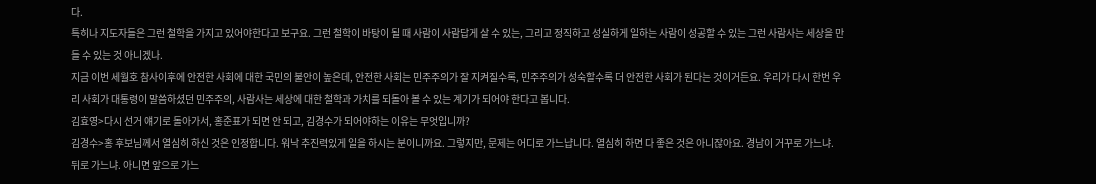다.
특히나 지도자들은 그런 철학을 가지고 있어야한다고 보구요. 그런 철학이 바탕이 될 때 사람이 사람답게 살 수 있는, 그리고 정직하고 성실하게 일하는 사람이 성공할 수 있는 그런 사람사는 세상을 만들 수 있는 것 아니겠나.
지금 이번 세월호 참사이후에 안전한 사회에 대한 국민의 불안이 높은데, 안전한 사회는 민주주의가 잘 지켜질수록, 민주주의가 성숙할수록 더 안전한 사회가 된다는 것이거든요. 우리가 다시 한번 우리 사회가 대통령이 말씀하셨던 민주주의, 사람사는 세상에 대한 철학과 가치를 되돌아 볼 수 있는 계기가 되어야 한다고 봅니다.
김효영>다시 선거 얘기로 돌아가서, 홍준표가 되면 안 되고, 김경수가 되어야하는 이유는 무엇입니까?
김경수>홍 후보님께서 열심히 하신 것은 인정합니다. 워낙 추진력있게 일을 하시는 분이니까요. 그렇지만, 문제는 어디로 가느냡니다. 열심히 하면 다 좋은 것은 아니잖아요. 경남이 거꾸로 가느냐. 뒤로 가느냐. 아니면 앞으로 가느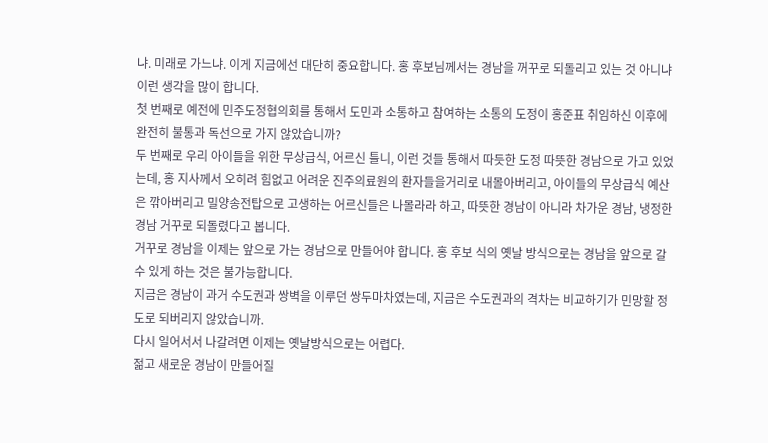냐. 미래로 가느냐. 이게 지금에선 대단히 중요합니다. 홍 후보님께서는 경남을 꺼꾸로 되돌리고 있는 것 아니냐 이런 생각을 많이 합니다.
첫 번째로 예전에 민주도정협의회를 통해서 도민과 소통하고 참여하는 소통의 도정이 홍준표 취임하신 이후에 완전히 불통과 독선으로 가지 않았습니까?
두 번째로 우리 아이들을 위한 무상급식, 어르신 틀니, 이런 것들 통해서 따듯한 도정 따뜻한 경남으로 가고 있었는데, 홍 지사께서 오히려 힘없고 어려운 진주의료원의 환자들을거리로 내몰아버리고, 아이들의 무상급식 예산은 깎아버리고 밀양송전탑으로 고생하는 어르신들은 나몰라라 하고, 따뜻한 경남이 아니라 차가운 경남, 냉정한 경남 거꾸로 되돌렸다고 봅니다.
거꾸로 경남을 이제는 앞으로 가는 경남으로 만들어야 합니다. 홍 후보 식의 옛날 방식으로는 경남을 앞으로 갈 수 있게 하는 것은 불가능합니다.
지금은 경남이 과거 수도권과 쌍벽을 이루던 쌍두마차였는데, 지금은 수도권과의 격차는 비교하기가 민망할 정도로 되버리지 않았습니까.
다시 일어서서 나갈려면 이제는 옛날방식으로는 어렵다.
젊고 새로운 경남이 만들어질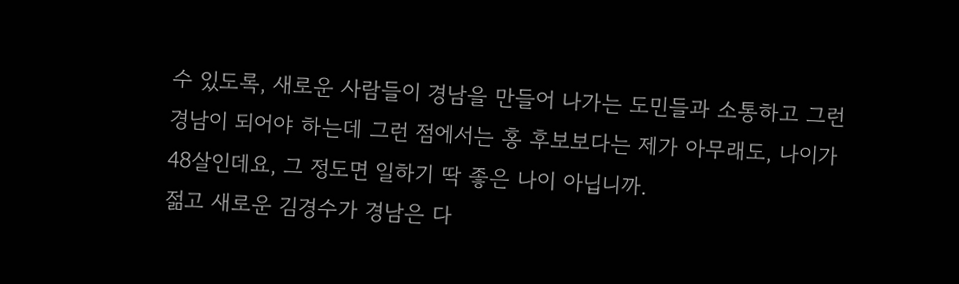수 있도록, 새로운 사람들이 경남을 만들어 나가는 도민들과 소통하고 그런 경남이 되어야 하는데 그런 점에서는 홍 후보보다는 제가 아무래도, 나이가 48살인데요, 그 정도면 일하기 딱 좋은 나이 아닙니까.
젊고 새로운 김경수가 경남은 다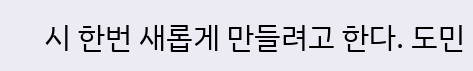시 한번 새롭게 만들려고 한다. 도민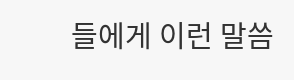들에게 이런 말씀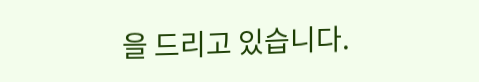을 드리고 있습니다.